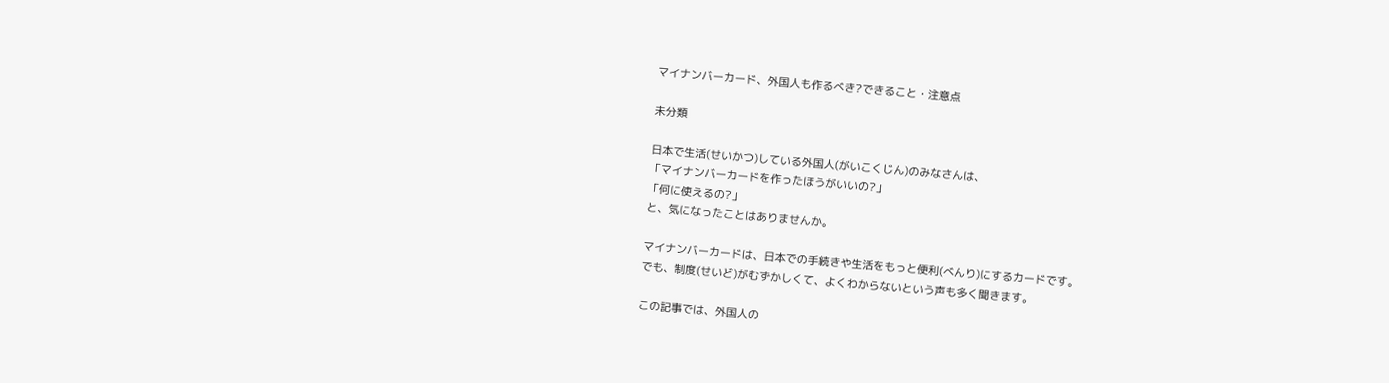マイナンバーカード、外国人も作るべき?できること・注意点

未分類

日本で生活(せいかつ)している外国人(がいこくじん)のみなさんは、
「マイナンバーカードを作ったほうがいいの?」
「何に使えるの?」
と、気になったことはありませんか。

マイナンバーカードは、日本での手続きや生活をもっと便利(べんり)にするカードです。
でも、制度(せいど)がむずかしくて、よくわからないという声も多く聞きます。

この記事では、外国人の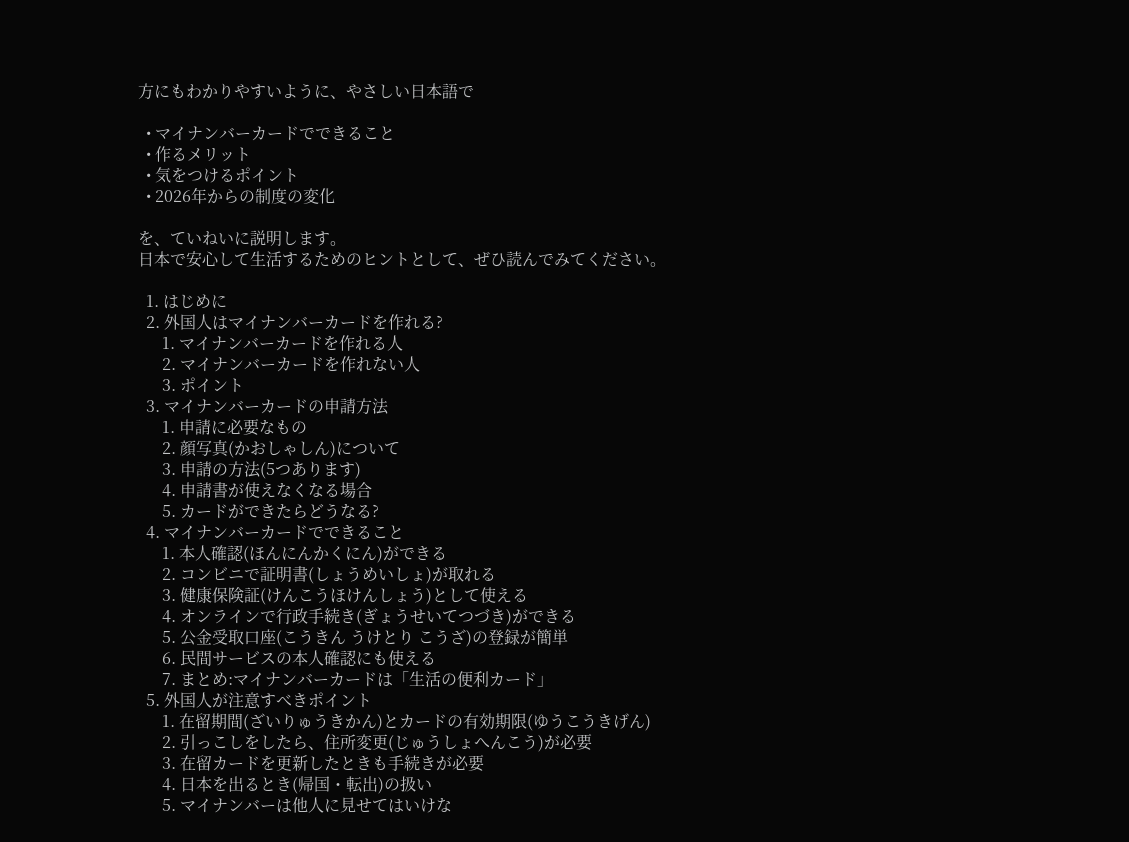方にもわかりやすいように、やさしい日本語で

  • マイナンバーカードでできること
  • 作るメリット
  • 気をつけるポイント
  • 2026年からの制度の変化

を、ていねいに説明します。
日本で安心して生活するためのヒントとして、ぜひ読んでみてください。

  1. はじめに
  2. 外国人はマイナンバーカードを作れる?
      1. マイナンバーカードを作れる人
      2. マイナンバーカードを作れない人
      3. ポイント
  3. マイナンバーカードの申請方法
      1. 申請に必要なもの
      2. 顔写真(かおしゃしん)について
      3. 申請の方法(5つあります)
      4. 申請書が使えなくなる場合
      5. カードができたらどうなる?
  4. マイナンバーカードでできること
      1. 本人確認(ほんにんかくにん)ができる
      2. コンビニで証明書(しょうめいしょ)が取れる
      3. 健康保険証(けんこうほけんしょう)として使える
      4. オンラインで行政手続き(ぎょうせいてつづき)ができる
      5. 公金受取口座(こうきん うけとり こうざ)の登録が簡単
      6. 民間サービスの本人確認にも使える
      7. まとめ:マイナンバーカードは「生活の便利カード」
  5. 外国人が注意すべきポイント
      1. 在留期間(ざいりゅうきかん)とカードの有効期限(ゆうこうきげん)
      2. 引っこしをしたら、住所変更(じゅうしょへんこう)が必要
      3. 在留カードを更新したときも手続きが必要
      4. 日本を出るとき(帰国・転出)の扱い
      5. マイナンバーは他人に見せてはいけな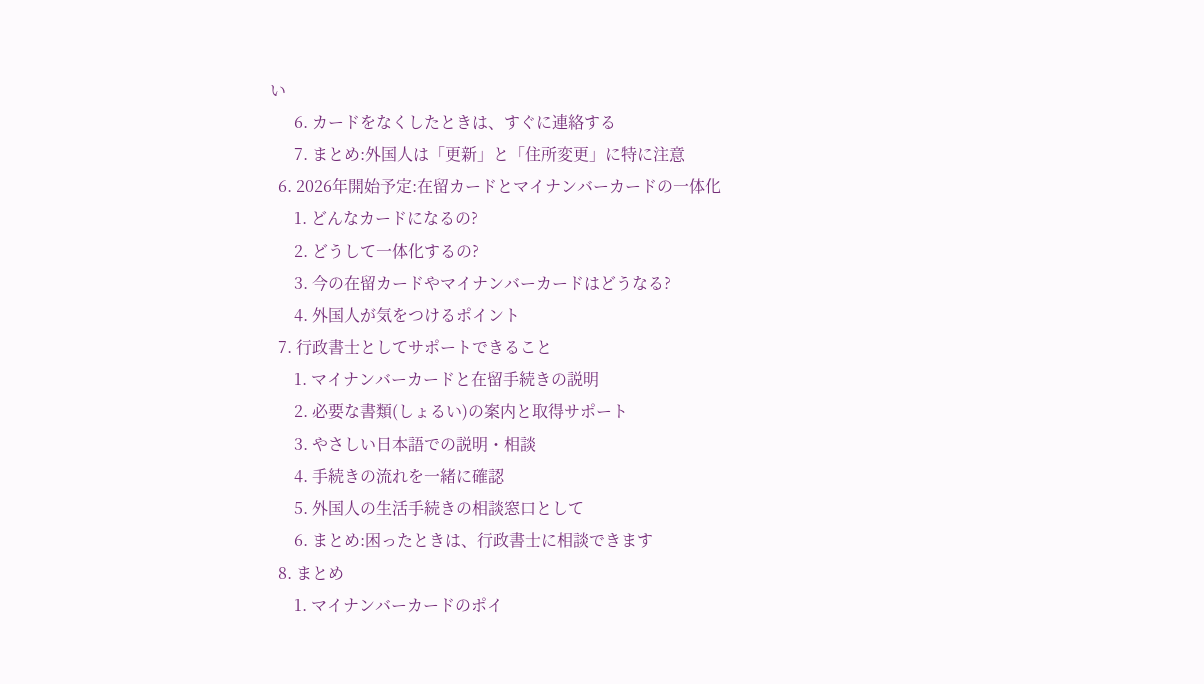い
      6. カードをなくしたときは、すぐに連絡する
      7. まとめ:外国人は「更新」と「住所変更」に特に注意
  6. 2026年開始予定:在留カードとマイナンバーカードの一体化
      1. どんなカードになるの?
      2. どうして一体化するの?
      3. 今の在留カードやマイナンバーカードはどうなる?
      4. 外国人が気をつけるポイント
  7. 行政書士としてサポートできること
      1. マイナンバーカードと在留手続きの説明
      2. 必要な書類(しょるい)の案内と取得サポート
      3. やさしい日本語での説明・相談
      4. 手続きの流れを一緒に確認
      5. 外国人の生活手続きの相談窓口として
      6. まとめ:困ったときは、行政書士に相談できます
  8. まとめ
      1. マイナンバーカードのポイ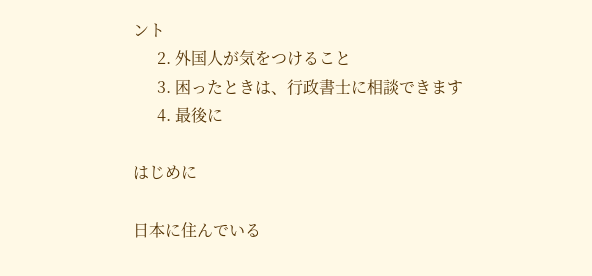ント
      2. 外国人が気をつけること
      3. 困ったときは、行政書士に相談できます
      4. 最後に

はじめに

日本に住んでいる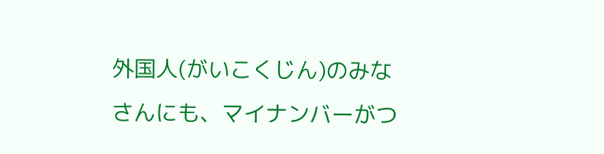外国人(がいこくじん)のみなさんにも、マイナンバーがつ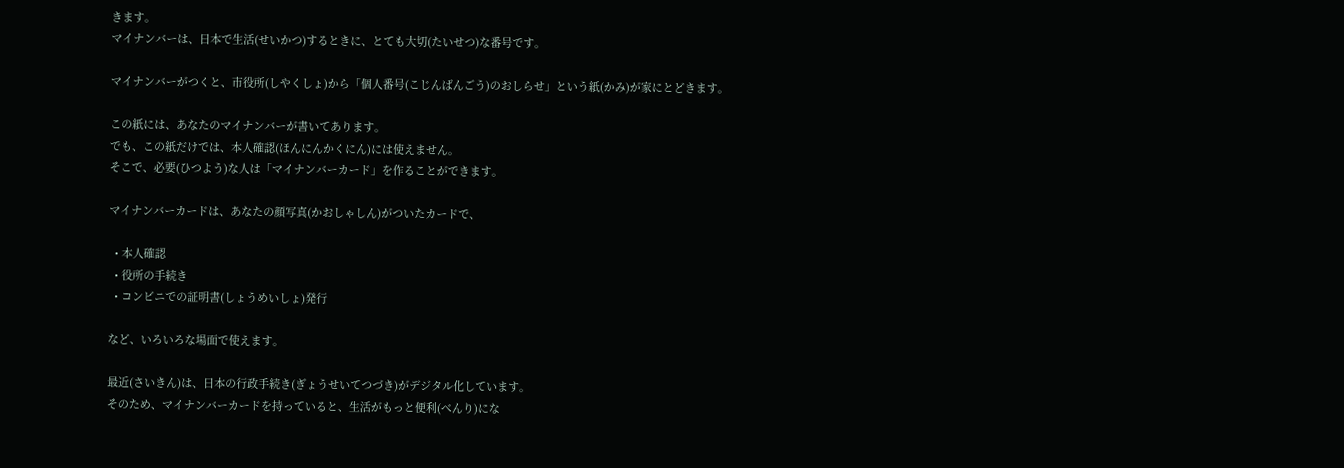きます。
マイナンバーは、日本で生活(せいかつ)するときに、とても大切(たいせつ)な番号です。

マイナンバーがつくと、市役所(しやくしょ)から「個人番号(こじんばんごう)のおしらせ」という紙(かみ)が家にとどきます。

この紙には、あなたのマイナンバーが書いてあります。
でも、この紙だけでは、本人確認(ほんにんかくにん)には使えません。
そこで、必要(ひつよう)な人は「マイナンバーカード」を作ることができます。

マイナンバーカードは、あなたの顔写真(かおしゃしん)がついたカードで、

  • 本人確認
  • 役所の手続き
  • コンビニでの証明書(しょうめいしょ)発行

など、いろいろな場面で使えます。

最近(さいきん)は、日本の行政手続き(ぎょうせいてつづき)がデジタル化しています。
そのため、マイナンバーカードを持っていると、生活がもっと便利(べんり)にな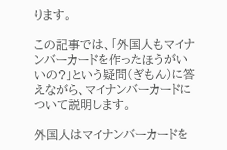ります。

この記事では、「外国人もマイナンバーカードを作ったほうがいいの?」という疑問(ぎもん)に答えながら、マイナンバーカードについて説明します。

外国人はマイナンバーカードを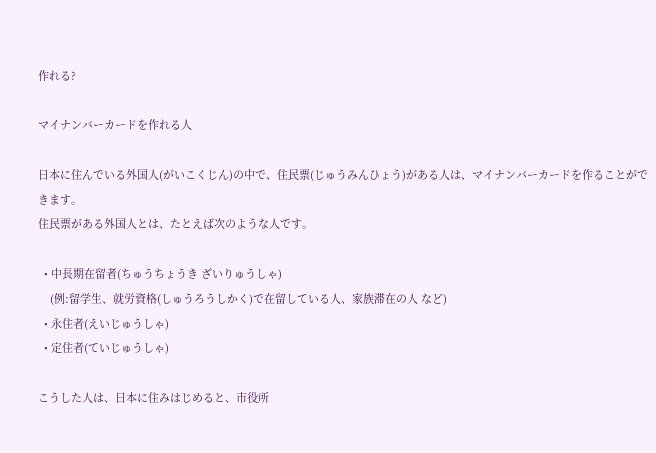作れる?

マイナンバーカードを作れる人

日本に住んでいる外国人(がいこくじん)の中で、住民票(じゅうみんひょう)がある人は、マイナンバーカードを作ることができます。
住民票がある外国人とは、たとえば次のような人です。

  • 中長期在留者(ちゅうちょうき ざいりゅうしゃ)
    (例:留学生、就労資格(しゅうろうしかく)で在留している人、家族滞在の人 など)
  • 永住者(えいじゅうしゃ)
  • 定住者(ていじゅうしゃ)

こうした人は、日本に住みはじめると、市役所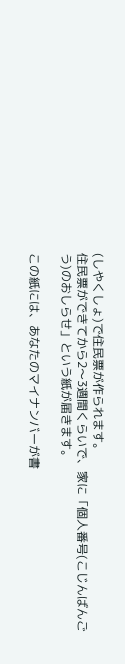(しやくしょ)で住民票が作られます。
住民票ができてから2〜3週間くらいで、家に「個人番号(こじんばんごう)のおしらせ」という紙が届きます。

この紙には、あなたのマイナンバーが書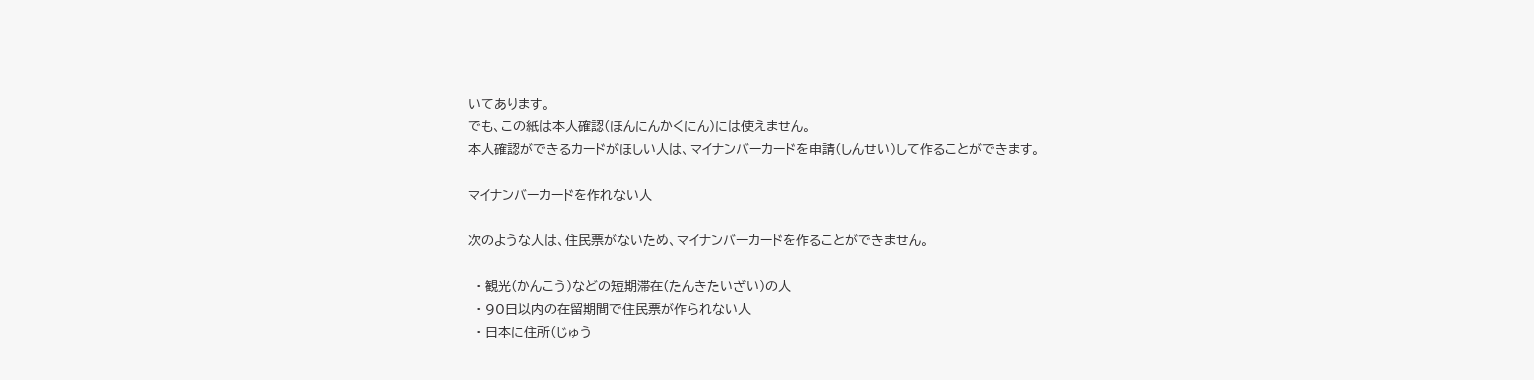いてあります。
でも、この紙は本人確認(ほんにんかくにん)には使えません。
本人確認ができるカードがほしい人は、マイナンバーカードを申請(しんせい)して作ることができます。

マイナンバーカードを作れない人

次のような人は、住民票がないため、マイナンバーカードを作ることができません。

  • 観光(かんこう)などの短期滞在(たんきたいざい)の人
  • 90日以内の在留期間で住民票が作られない人
  • 日本に住所(じゅう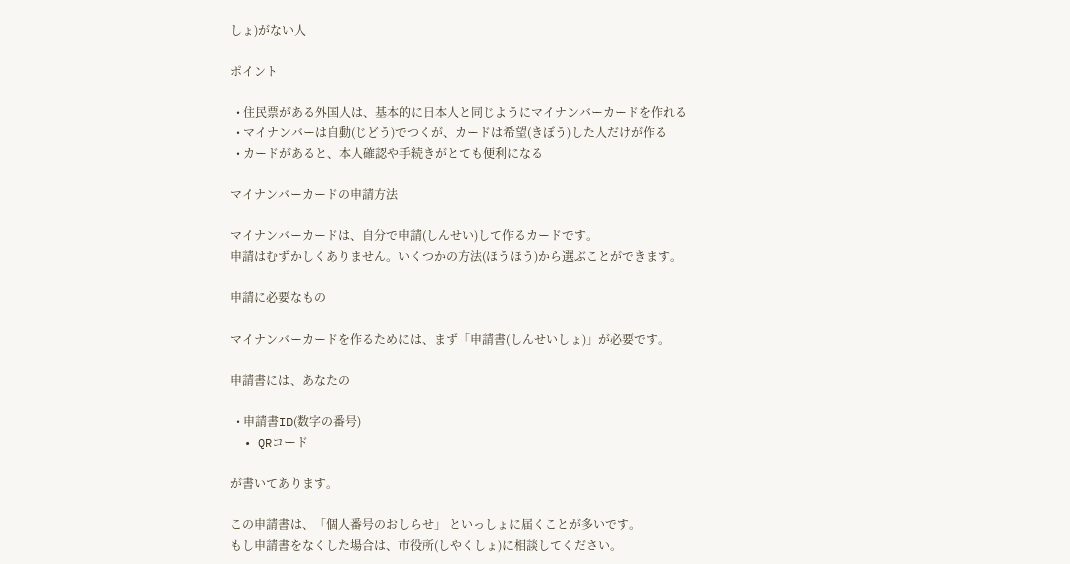しょ)がない人

ポイント

  • 住民票がある外国人は、基本的に日本人と同じようにマイナンバーカードを作れる
  • マイナンバーは自動(じどう)でつくが、カードは希望(きぼう)した人だけが作る
  • カードがあると、本人確認や手続きがとても便利になる

マイナンバーカードの申請方法

マイナンバーカードは、自分で申請(しんせい)して作るカードです。
申請はむずかしくありません。いくつかの方法(ほうほう)から選ぶことができます。

申請に必要なもの

マイナンバーカードを作るためには、まず「申請書(しんせいしょ)」が必要です。

申請書には、あなたの

  • 申請書ID(数字の番号)
  • QRコード

が書いてあります。

この申請書は、「個人番号のおしらせ」 といっしょに届くことが多いです。
もし申請書をなくした場合は、市役所(しやくしょ)に相談してください。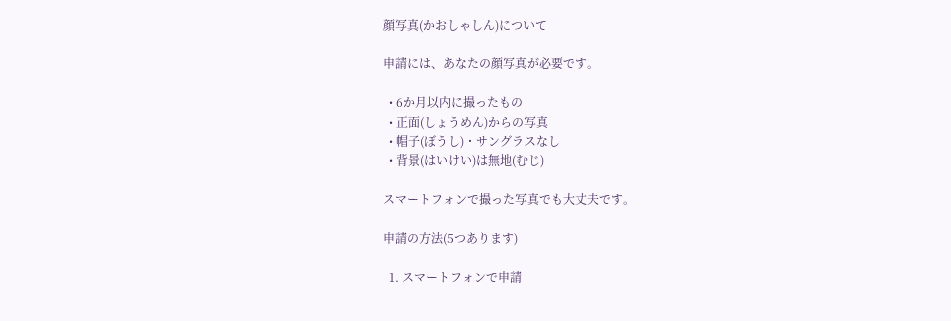顔写真(かおしゃしん)について

申請には、あなたの顔写真が必要です。

  • 6か月以内に撮ったもの
  • 正面(しょうめん)からの写真
  • 帽子(ぼうし)・サングラスなし
  • 背景(はいけい)は無地(むじ)

スマートフォンで撮った写真でも大丈夫です。

申請の方法(5つあります)

  1. スマートフォンで申請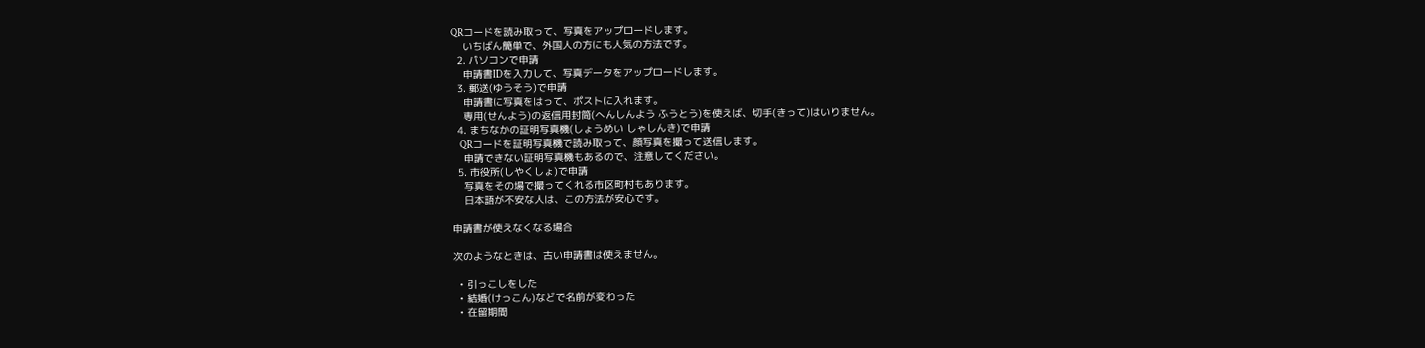QRコードを読み取って、写真をアップロードします。
    いちばん簡単で、外国人の方にも人気の方法です。
  2. パソコンで申請
    申請書IDを入力して、写真データをアップロードします。
  3. 郵送(ゆうそう)で申請
    申請書に写真をはって、ポストに入れます。
    専用(せんよう)の返信用封筒(へんしんよう ふうとう)を使えば、切手(きって)はいりません。
  4. まちなかの証明写真機(しょうめい しゃしんき)で申請
    QRコードを証明写真機で読み取って、顔写真を撮って送信します。
    申請できない証明写真機もあるので、注意してください。
  5. 市役所(しやくしょ)で申請
    写真をその場で撮ってくれる市区町村もあります。
    日本語が不安な人は、この方法が安心です。

申請書が使えなくなる場合

次のようなときは、古い申請書は使えません。

  • 引っこしをした
  • 結婚(けっこん)などで名前が変わった
  • 在留期間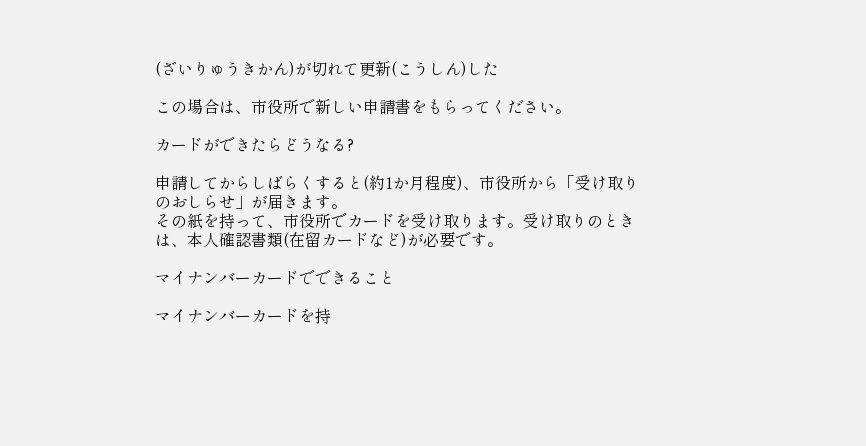(ざいりゅうきかん)が切れて更新(こうしん)した

この場合は、市役所で新しい申請書をもらってください。

カードができたらどうなる?

申請してからしばらくすると(約1か月程度)、市役所から「受け取りのおしらせ」が届きます。
その紙を持って、市役所でカードを受け取ります。受け取りのときは、本人確認書類(在留カードなど)が必要です。

マイナンバーカードでできること

マイナンバーカードを持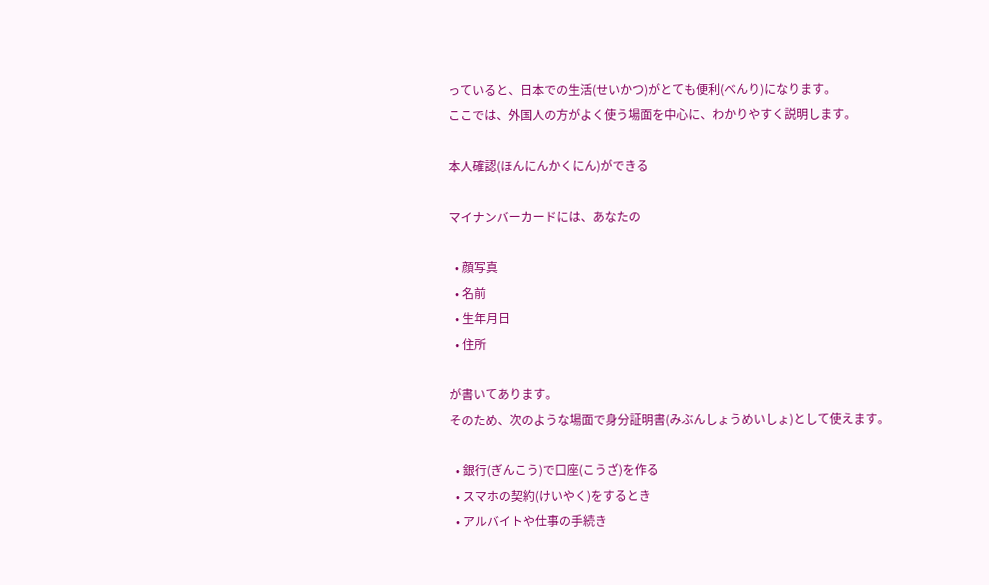っていると、日本での生活(せいかつ)がとても便利(べんり)になります。
ここでは、外国人の方がよく使う場面を中心に、わかりやすく説明します。

本人確認(ほんにんかくにん)ができる

マイナンバーカードには、あなたの

  • 顔写真
  • 名前
  • 生年月日
  • 住所

が書いてあります。
そのため、次のような場面で身分証明書(みぶんしょうめいしょ)として使えます。

  • 銀行(ぎんこう)で口座(こうざ)を作る
  • スマホの契約(けいやく)をするとき
  • アルバイトや仕事の手続き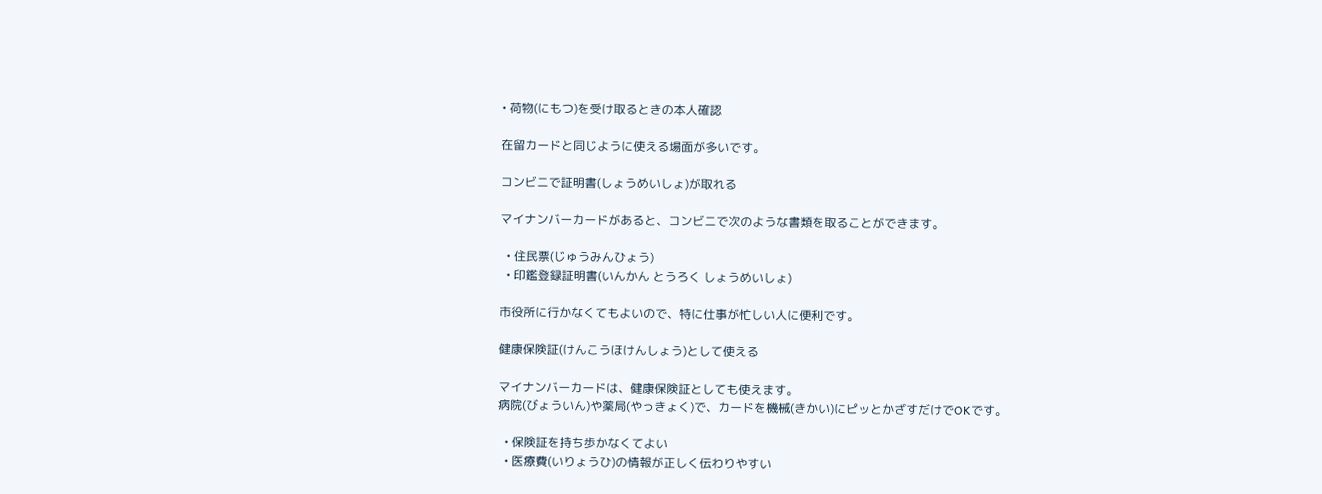• 荷物(にもつ)を受け取るときの本人確認

在留カードと同じように使える場面が多いです。

コンビニで証明書(しょうめいしょ)が取れる

マイナンバーカードがあると、コンビニで次のような書類を取ることができます。

  • 住民票(じゅうみんひょう)
  • 印鑑登録証明書(いんかん とうろく しょうめいしょ)

市役所に行かなくてもよいので、特に仕事が忙しい人に便利です。

健康保険証(けんこうほけんしょう)として使える

マイナンバーカードは、健康保険証としても使えます。
病院(びょういん)や薬局(やっきょく)で、カードを機械(きかい)にピッとかざすだけでOKです。

  • 保険証を持ち歩かなくてよい
  • 医療費(いりょうひ)の情報が正しく伝わりやすい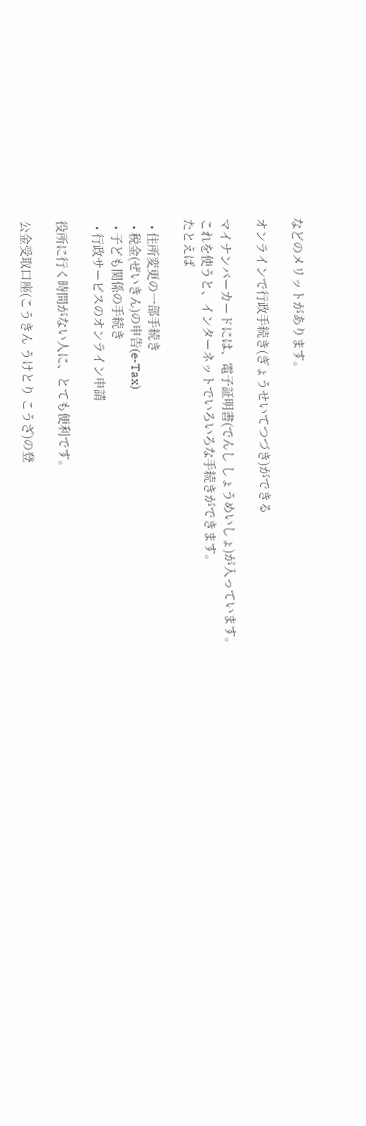などのメリットがあります。

オンラインで行政手続き(ぎょうせいてつづき)ができる

マイナンバーカードには、電子証明書(でんし しょうめいしょ)が入っています。
これを使うと、インターネットでいろいろな手続きができます。
たとえば

  • 住所変更の一部手続き
  • 税金(ぜいきん)の申告(e-Tax)
  • 子ども関係の手続き
  • 行政サービスのオンライン申請

役所に行く時間がない人に、とても便利です。

公金受取口座(こうきん うけとり こうざ)の登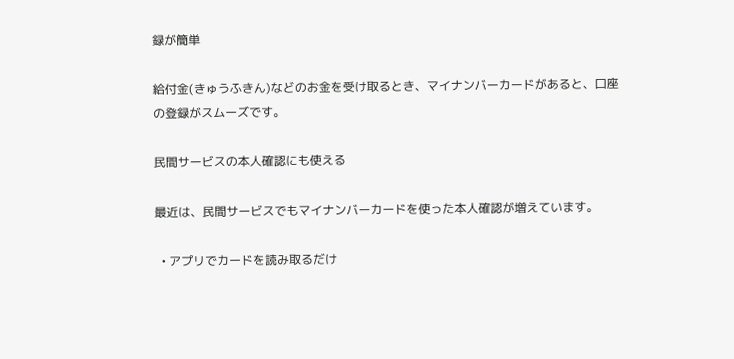録が簡単

給付金(きゅうふきん)などのお金を受け取るとき、マイナンバーカードがあると、口座の登録がスムーズです。

民間サービスの本人確認にも使える

最近は、民間サービスでもマイナンバーカードを使った本人確認が増えています。

  • アプリでカードを読み取るだけ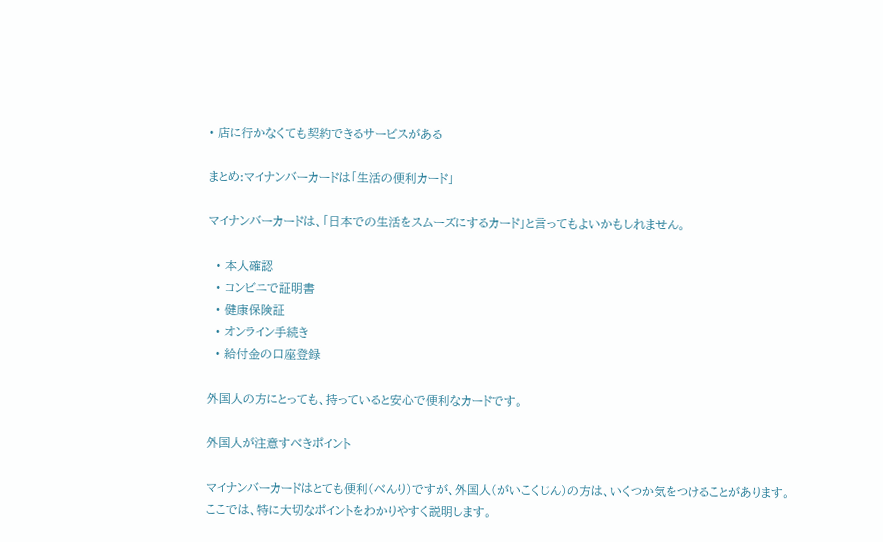• 店に行かなくても契約できるサービスがある

まとめ:マイナンバーカードは「生活の便利カード」

マイナンバーカードは、「日本での生活をスムーズにするカード」と言ってもよいかもしれません。

  • 本人確認
  • コンビニで証明書
  • 健康保険証
  • オンライン手続き
  • 給付金の口座登録

外国人の方にとっても、持っていると安心で便利なカードです。

外国人が注意すべきポイント

マイナンバーカードはとても便利(べんり)ですが、外国人(がいこくじん)の方は、いくつか気をつけることがあります。
ここでは、特に大切なポイントをわかりやすく説明します。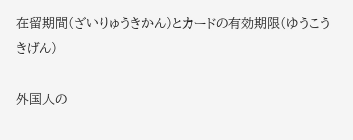在留期間(ざいりゅうきかん)とカードの有効期限(ゆうこうきげん)

外国人の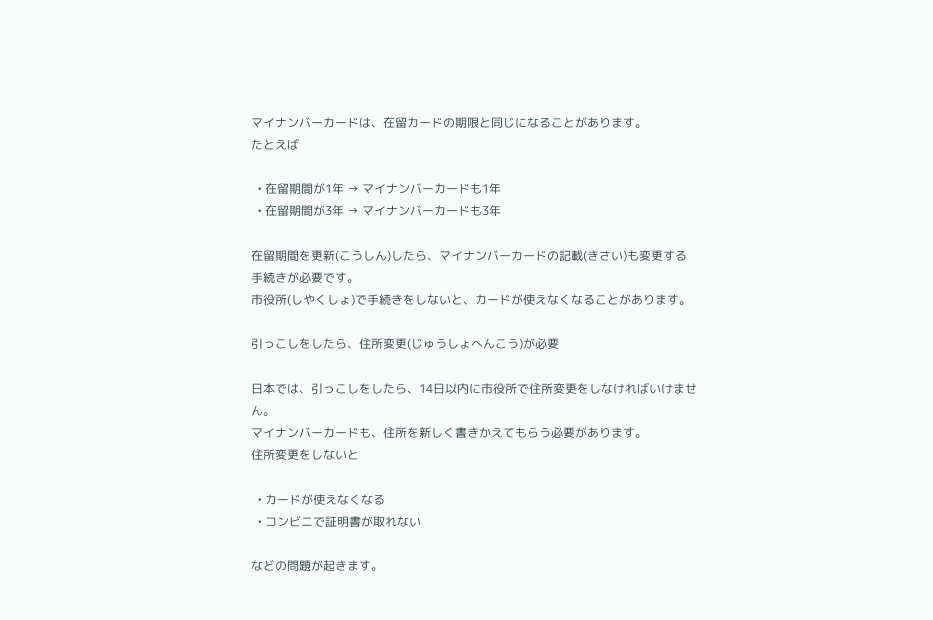マイナンバーカードは、在留カードの期限と同じになることがあります。
たとえば

  • 在留期間が1年 → マイナンバーカードも1年
  • 在留期間が3年 → マイナンバーカードも3年

在留期間を更新(こうしん)したら、マイナンバーカードの記載(きさい)も変更する手続きが必要です。
市役所(しやくしょ)で手続きをしないと、カードが使えなくなることがあります。

引っこしをしたら、住所変更(じゅうしょへんこう)が必要

日本では、引っこしをしたら、14日以内に市役所で住所変更をしなければいけません。
マイナンバーカードも、住所を新しく書きかえてもらう必要があります。
住所変更をしないと

  • カードが使えなくなる
  • コンビニで証明書が取れない

などの問題が起きます。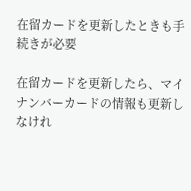在留カードを更新したときも手続きが必要

在留カードを更新したら、マイナンバーカードの情報も更新しなけれ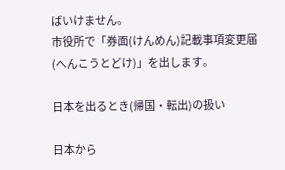ばいけません。
市役所で「券面(けんめん)記載事項変更届(へんこうとどけ)」を出します。

日本を出るとき(帰国・転出)の扱い

日本から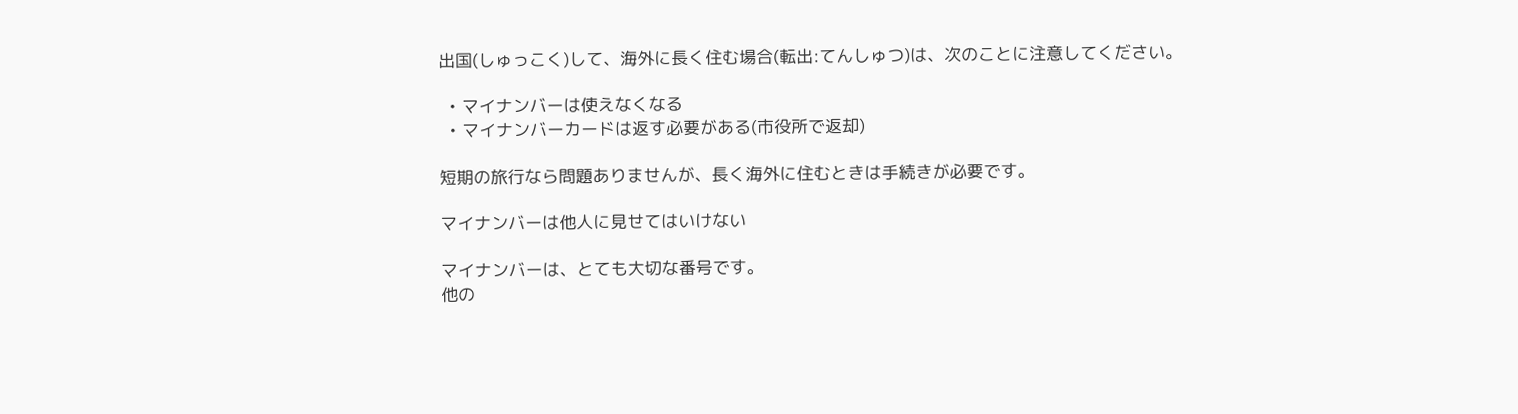出国(しゅっこく)して、海外に長く住む場合(転出:てんしゅつ)は、次のことに注意してください。

  • マイナンバーは使えなくなる
  • マイナンバーカードは返す必要がある(市役所で返却)

短期の旅行なら問題ありませんが、長く海外に住むときは手続きが必要です。

マイナンバーは他人に見せてはいけない

マイナンバーは、とても大切な番号です。
他の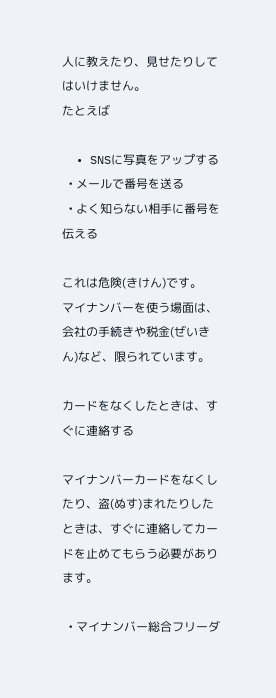人に教えたり、見せたりしてはいけません。
たとえば

  • SNSに写真をアップする
  • メールで番号を送る
  • よく知らない相手に番号を伝える

これは危険(きけん)です。
マイナンバーを使う場面は、会社の手続きや税金(ぜいきん)など、限られています。

カードをなくしたときは、すぐに連絡する

マイナンバーカードをなくしたり、盗(ぬす)まれたりしたときは、すぐに連絡してカードを止めてもらう必要があります。

  • マイナンバー総合フリーダ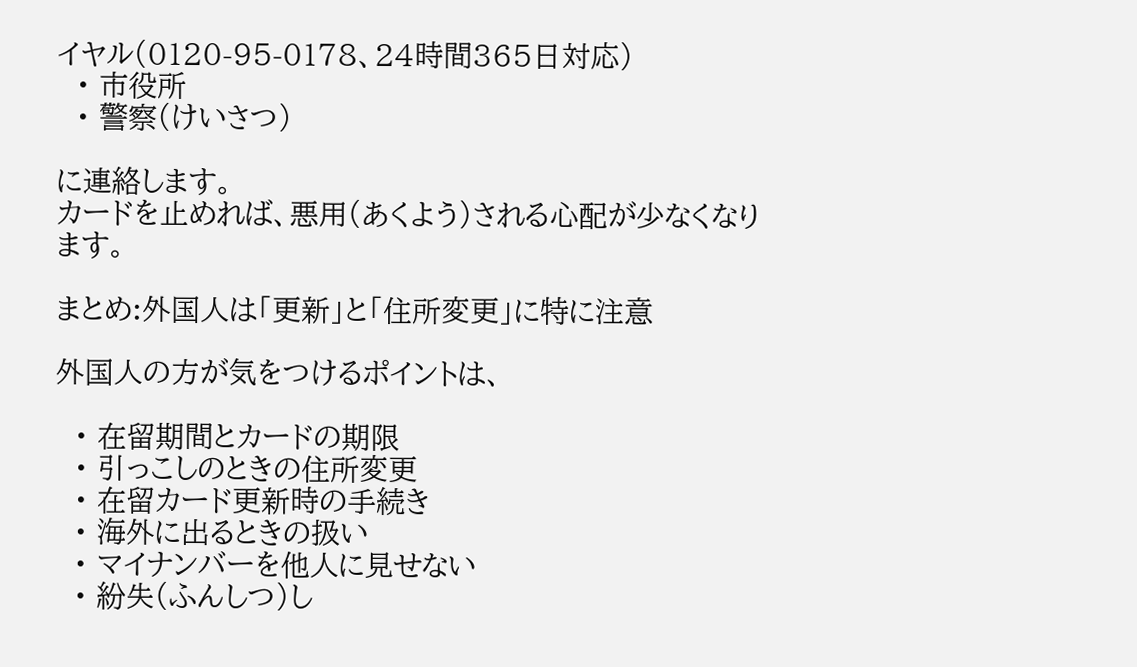イヤル(0120-95-0178、24時間365日対応)
  • 市役所
  • 警察(けいさつ)

に連絡します。
カードを止めれば、悪用(あくよう)される心配が少なくなります。

まとめ:外国人は「更新」と「住所変更」に特に注意

外国人の方が気をつけるポイントは、

  • 在留期間とカードの期限
  • 引っこしのときの住所変更
  • 在留カード更新時の手続き
  • 海外に出るときの扱い
  • マイナンバーを他人に見せない
  • 紛失(ふんしつ)し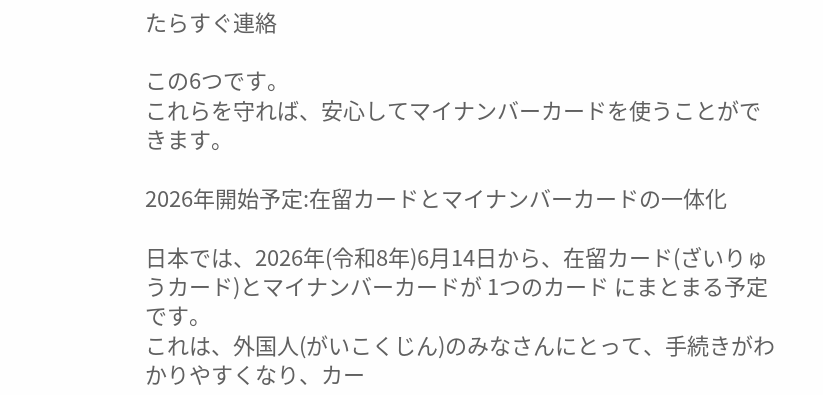たらすぐ連絡

この6つです。
これらを守れば、安心してマイナンバーカードを使うことができます。

2026年開始予定:在留カードとマイナンバーカードの一体化

日本では、2026年(令和8年)6月14日から、在留カード(ざいりゅうカード)とマイナンバーカードが 1つのカード にまとまる予定です。
これは、外国人(がいこくじん)のみなさんにとって、手続きがわかりやすくなり、カー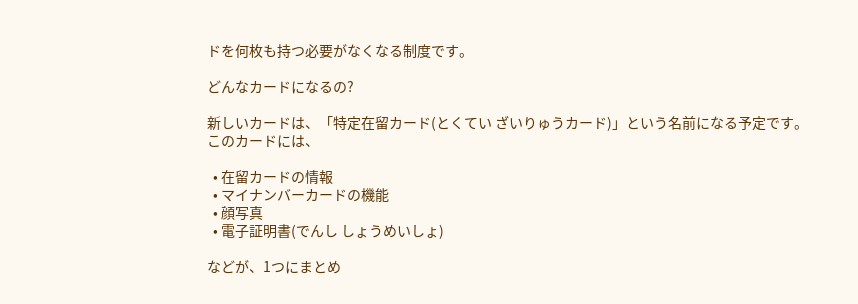ドを何枚も持つ必要がなくなる制度です。

どんなカードになるの?

新しいカードは、「特定在留カード(とくてい ざいりゅうカード)」という名前になる予定です。
このカードには、

  • 在留カードの情報
  • マイナンバーカードの機能
  • 顔写真
  • 電子証明書(でんし しょうめいしょ)

などが、1つにまとめ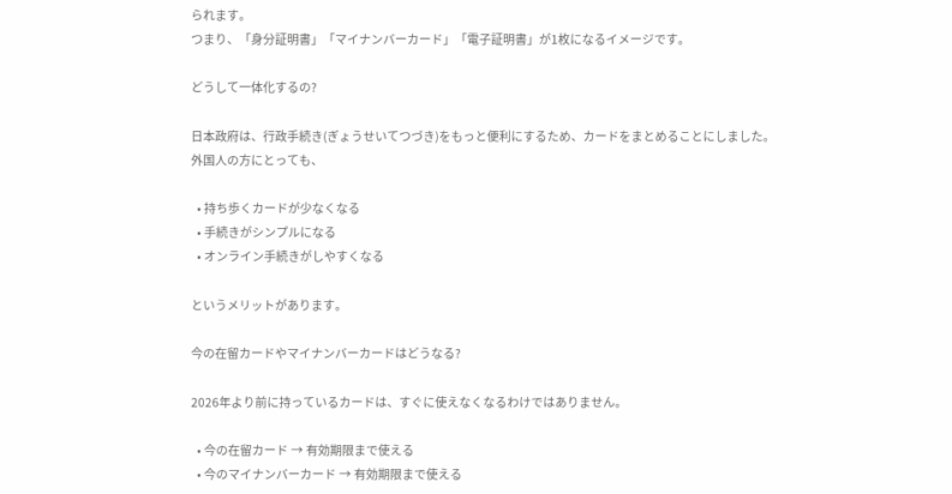られます。
つまり、「身分証明書」「マイナンバーカード」「電子証明書」が1枚になるイメージです。

どうして一体化するの?

日本政府は、行政手続き(ぎょうせいてつづき)をもっと便利にするため、カードをまとめることにしました。
外国人の方にとっても、

  • 持ち歩くカードが少なくなる
  • 手続きがシンプルになる
  • オンライン手続きがしやすくなる

というメリットがあります。

今の在留カードやマイナンバーカードはどうなる?

2026年より前に持っているカードは、すぐに使えなくなるわけではありません。

  • 今の在留カード → 有効期限まで使える
  • 今のマイナンバーカード → 有効期限まで使える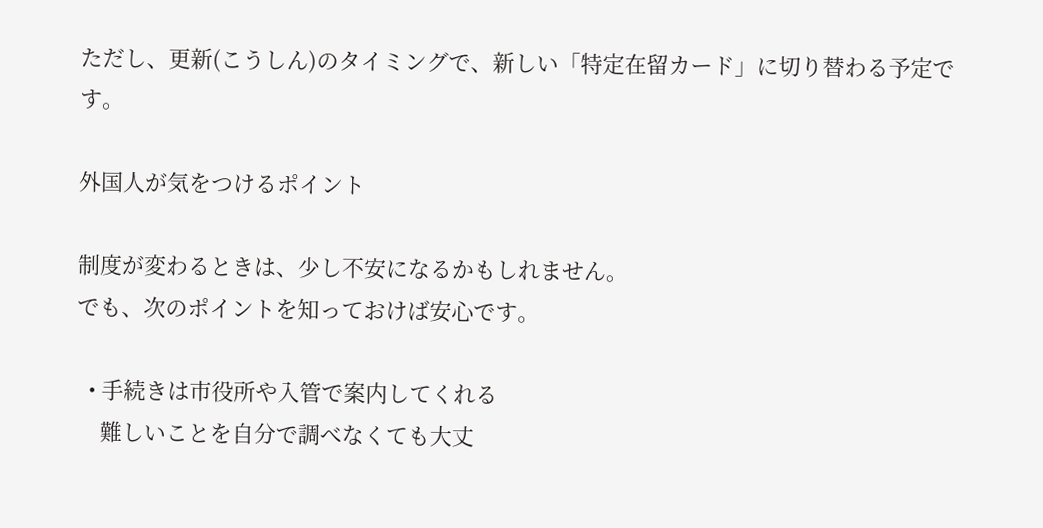ただし、更新(こうしん)のタイミングで、新しい「特定在留カード」に切り替わる予定です。

外国人が気をつけるポイント

制度が変わるときは、少し不安になるかもしれません。
でも、次のポイントを知っておけば安心です。

  • 手続きは市役所や入管で案内してくれる
    難しいことを自分で調べなくても大丈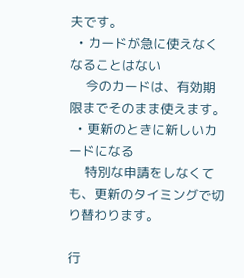夫です。
  • カードが急に使えなくなることはない
    今のカードは、有効期限までそのまま使えます。
  • 更新のときに新しいカードになる
    特別な申請をしなくても、更新のタイミングで切り替わります。

行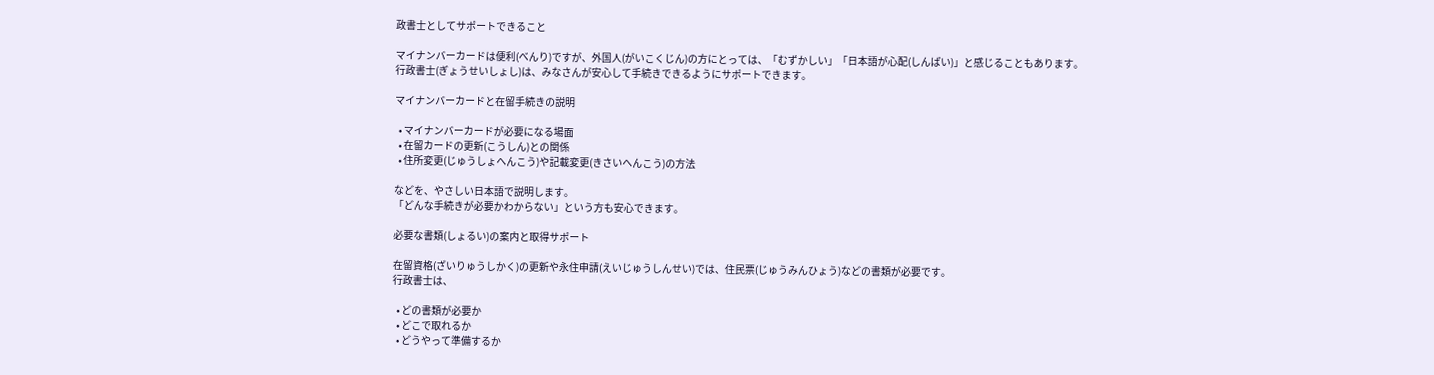政書士としてサポートできること

マイナンバーカードは便利(べんり)ですが、外国人(がいこくじん)の方にとっては、「むずかしい」「日本語が心配(しんぱい)」と感じることもあります。
行政書士(ぎょうせいしょし)は、みなさんが安心して手続きできるようにサポートできます。

マイナンバーカードと在留手続きの説明

  • マイナンバーカードが必要になる場面
  • 在留カードの更新(こうしん)との関係
  • 住所変更(じゅうしょへんこう)や記載変更(きさいへんこう)の方法

などを、やさしい日本語で説明します。
「どんな手続きが必要かわからない」という方も安心できます。

必要な書類(しょるい)の案内と取得サポート

在留資格(ざいりゅうしかく)の更新や永住申請(えいじゅうしんせい)では、住民票(じゅうみんひょう)などの書類が必要です。
行政書士は、

  • どの書類が必要か
  • どこで取れるか
  • どうやって準備するか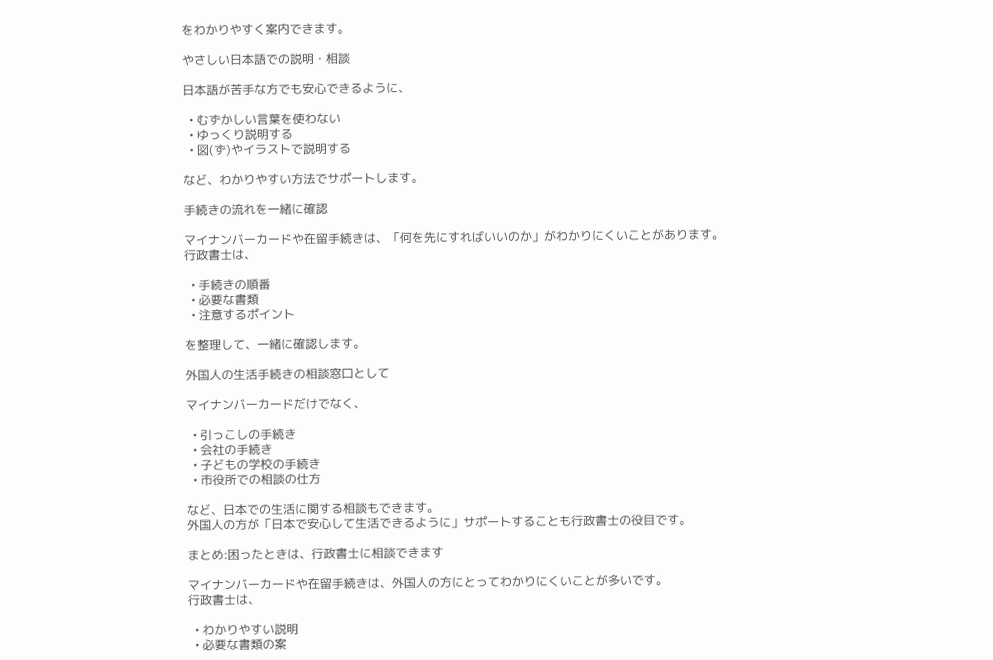をわかりやすく案内できます。

やさしい日本語での説明・相談

日本語が苦手な方でも安心できるように、

  • むずかしい言葉を使わない
  • ゆっくり説明する
  • 図(ず)やイラストで説明する

など、わかりやすい方法でサポートします。

手続きの流れを一緒に確認

マイナンバーカードや在留手続きは、「何を先にすればいいのか」がわかりにくいことがあります。
行政書士は、

  • 手続きの順番
  • 必要な書類
  • 注意するポイント

を整理して、一緒に確認します。

外国人の生活手続きの相談窓口として

マイナンバーカードだけでなく、

  • 引っこしの手続き
  • 会社の手続き
  • 子どもの学校の手続き
  • 市役所での相談の仕方

など、日本での生活に関する相談もできます。
外国人の方が「日本で安心して生活できるように」サポートすることも行政書士の役目です。

まとめ:困ったときは、行政書士に相談できます

マイナンバーカードや在留手続きは、外国人の方にとってわかりにくいことが多いです。
行政書士は、

  • わかりやすい説明
  • 必要な書類の案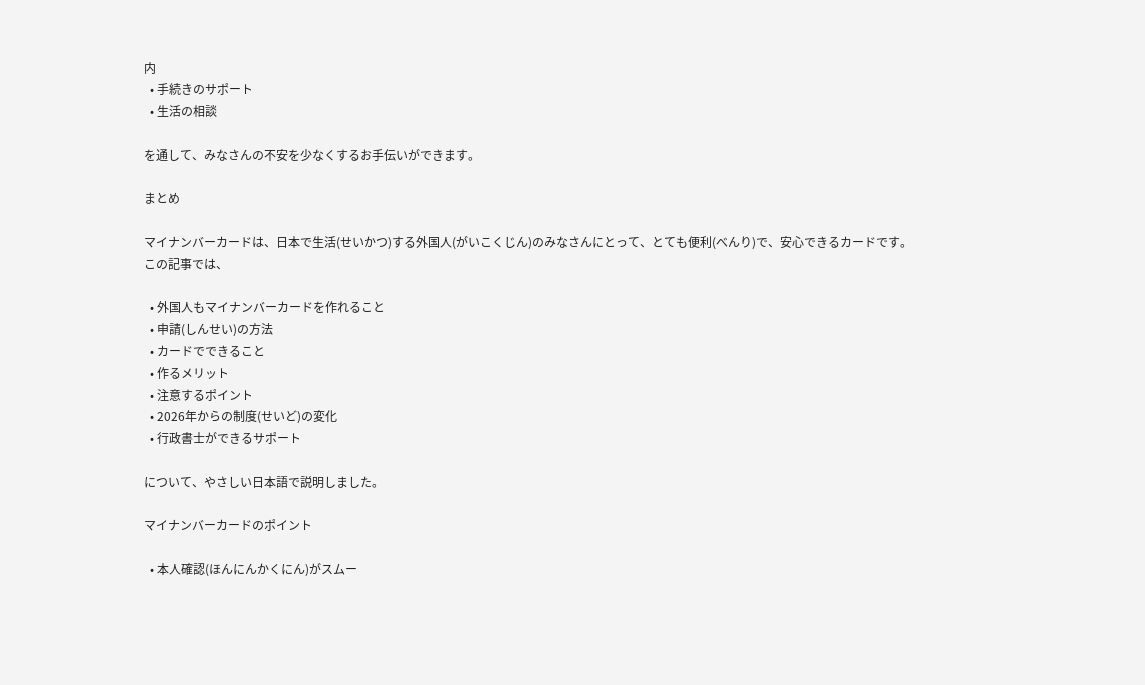内
  • 手続きのサポート
  • 生活の相談

を通して、みなさんの不安を少なくするお手伝いができます。

まとめ

マイナンバーカードは、日本で生活(せいかつ)する外国人(がいこくじん)のみなさんにとって、とても便利(べんり)で、安心できるカードです。
この記事では、

  • 外国人もマイナンバーカードを作れること
  • 申請(しんせい)の方法
  • カードでできること
  • 作るメリット
  • 注意するポイント
  • 2026年からの制度(せいど)の変化
  • 行政書士ができるサポート

について、やさしい日本語で説明しました。

マイナンバーカードのポイント

  • 本人確認(ほんにんかくにん)がスムー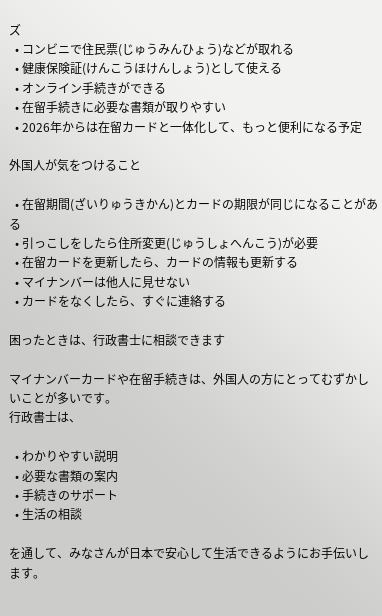ズ
  • コンビニで住民票(じゅうみんひょう)などが取れる
  • 健康保険証(けんこうほけんしょう)として使える
  • オンライン手続きができる
  • 在留手続きに必要な書類が取りやすい
  • 2026年からは在留カードと一体化して、もっと便利になる予定

外国人が気をつけること

  • 在留期間(ざいりゅうきかん)とカードの期限が同じになることがある
  • 引っこしをしたら住所変更(じゅうしょへんこう)が必要
  • 在留カードを更新したら、カードの情報も更新する
  • マイナンバーは他人に見せない
  • カードをなくしたら、すぐに連絡する

困ったときは、行政書士に相談できます

マイナンバーカードや在留手続きは、外国人の方にとってむずかしいことが多いです。
行政書士は、

  • わかりやすい説明
  • 必要な書類の案内
  • 手続きのサポート
  • 生活の相談

を通して、みなさんが日本で安心して生活できるようにお手伝いします。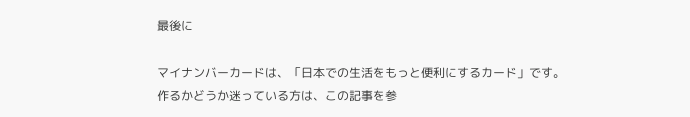最後に

マイナンバーカードは、「日本での生活をもっと便利にするカード」です。
作るかどうか迷っている方は、この記事を参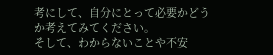考にして、自分にとって必要かどうか考えてみてください。
そして、わからないことや不安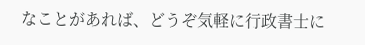なことがあれば、どうぞ気軽に行政書士に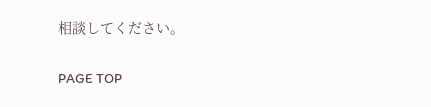相談してください。

PAGE TOP